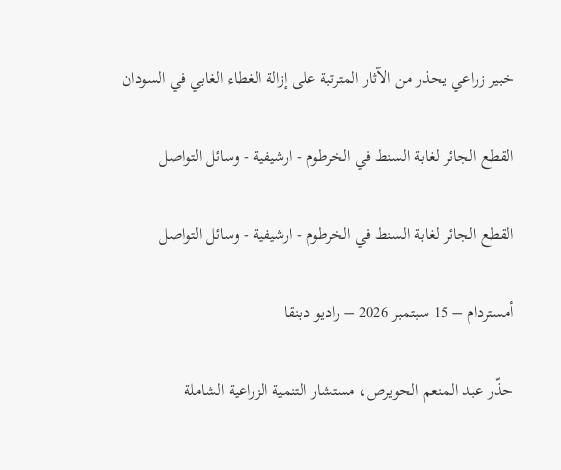خبير زراعي يحذر من الآثار المترتبة على إزالة الغطاء الغابي في السودان

القطع الجائر لغابة السنط في الخرطوم - ارشيفية - وسائل التواصل

القطع الجائر لغابة السنط في الخرطوم - ارشيفية - وسائل التواصل

أمستردام – 15 سبتمبر 2026 – راديو دبنقا

حذّر عبد المنعم الحويرص، مستشار التنمية الزراعية الشاملة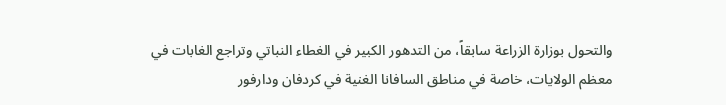والتحول بوزارة الزراعة سابقاً، من التدهور الكبير في الغطاء النباتي وتراجع الغابات في معظم الولايات، خاصة في مناطق السافانا الغنية في كردفان ودارفور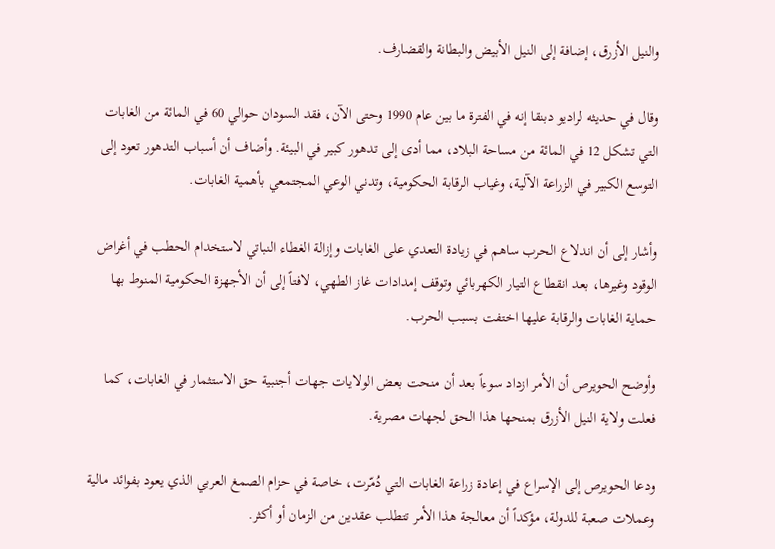والنيل الأزرق، إضافة إلى النيل الأبيض والبطانة والقضارف.

وقال في حديثه لراديو دبنقا إنه في الفترة ما بين عام 1990 وحتى الآن، فقد السودان حوالي 60 في المائة من الغابات التي تشكل 12 في المائة من مساحة البلاد، مما أدى إلى تدهور كبير في البيئة. وأضاف أن أسباب التدهور تعود إلى التوسع الكبير في الزراعة الآلية، وغياب الرقابة الحكومية، وتدني الوعي المجتمعي بأهمية الغابات.

وأشار إلى أن اندلاع الحرب ساهم في زيادة التعدي على الغابات وإزالة الغطاء النباتي لاستخدام الحطب في أغراض الوقود وغيرها، بعد انقطاع التيار الكهربائي وتوقف إمدادات غاز الطهي، لافتاً إلى أن الأجهزة الحكومية المنوط بها حماية الغابات والرقابة عليها اختفت بسبب الحرب.

وأوضح الحويرص أن الأمر ازداد سوءاً بعد أن منحت بعض الولايات جهات أجنبية حق الاستثمار في الغابات، كما فعلت ولاية النيل الأزرق بمنحها هذا الحق لجهات مصرية.

ودعا الحويرص إلى الإسراع في إعادة زراعة الغابات التي دُمّرت، خاصة في حزام الصمغ العربي الذي يعود بفوائد مالية وعملات صعبة للدولة، مؤكداً أن معالجة هذا الأمر تتطلب عقدين من الزمان أو أكثر.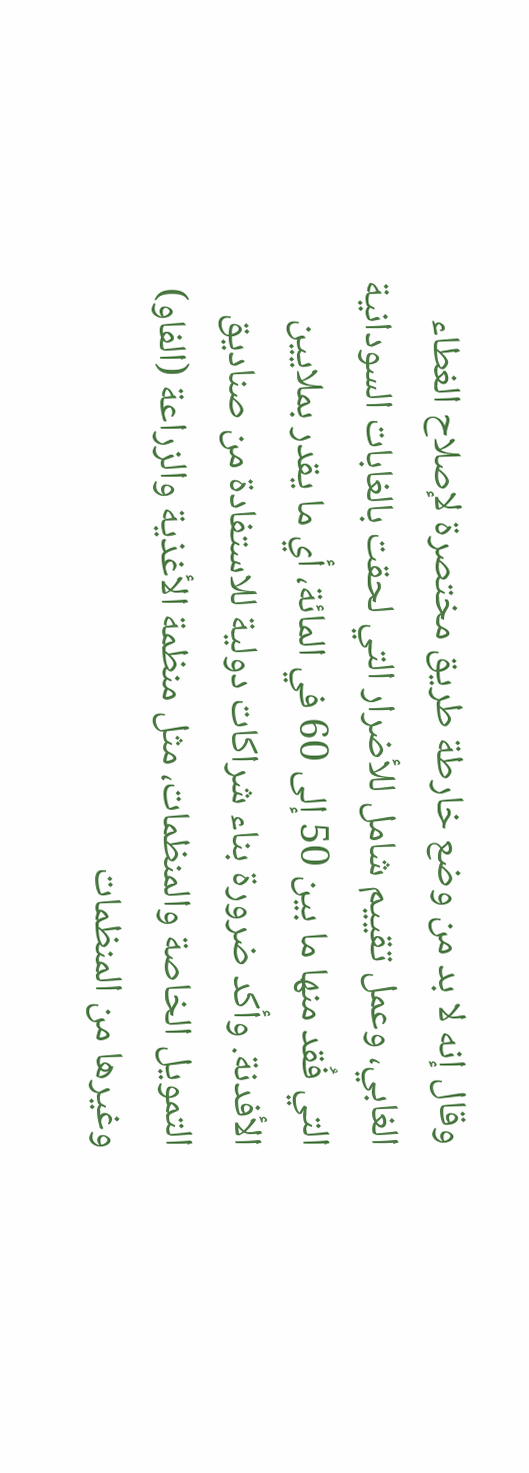وقال إنه لا بد من وضع خارطة طريق مختصرة لإصلاح الغطاء الغابي، وعمل تقييم شامل للأضرار التي لحقت بالغابات السودانية التي فُقد منها ما بين 50 إلى 60 في المائة، أي ما يقدر بملايين الأفدنة. وأكد ضرورة بناء شراكات دولية للاستفادة من صناديق التمويل الخاصة والمنظمات، مثل منظمة الأغذية والزراعة (الفاو) وغيرها من المنظمات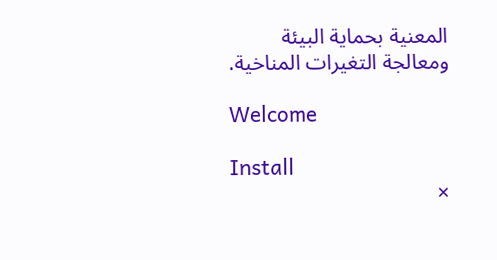المعنية بحماية البيئة ومعالجة التغيرات المناخية.

Welcome

Install
×